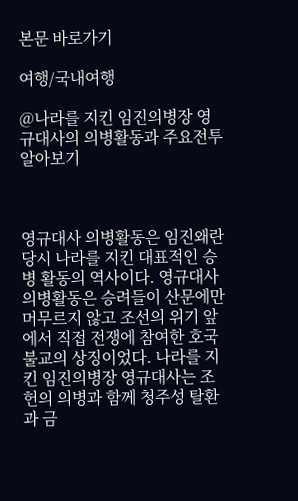본문 바로가기

여행/국내여행

@나라를 지킨 임진의병장 영규대사의 의병활동과 주요전투 알아보기



영규대사 의병활동은 임진왜란 당시 나라를 지킨 대표적인 승병 활동의 역사이다. 영규대사 의병활동은 승려들이 산문에만 머무르지 않고 조선의 위기 앞에서 직접 전쟁에 참여한 호국불교의 상징이었다. 나라를 지킨 임진의병장 영규대사는 조헌의 의병과 함께 청주성 탈환과 금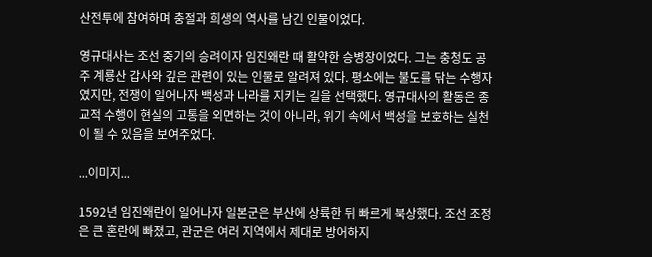산전투에 참여하며 충절과 희생의 역사를 남긴 인물이었다.

영규대사는 조선 중기의 승려이자 임진왜란 때 활약한 승병장이었다. 그는 충청도 공주 계룡산 갑사와 깊은 관련이 있는 인물로 알려져 있다. 평소에는 불도를 닦는 수행자였지만, 전쟁이 일어나자 백성과 나라를 지키는 길을 선택했다. 영규대사의 활동은 종교적 수행이 현실의 고통을 외면하는 것이 아니라, 위기 속에서 백성을 보호하는 실천이 될 수 있음을 보여주었다.

...이미지...

1592년 임진왜란이 일어나자 일본군은 부산에 상륙한 뒤 빠르게 북상했다. 조선 조정은 큰 혼란에 빠졌고, 관군은 여러 지역에서 제대로 방어하지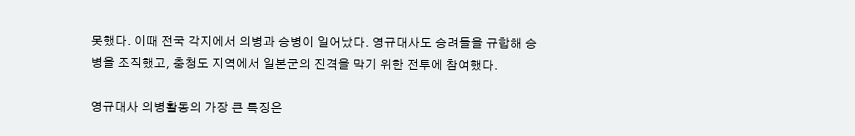못했다. 이때 전국 각지에서 의병과 승병이 일어났다. 영규대사도 승려들을 규합해 승병을 조직했고, 충청도 지역에서 일본군의 진격을 막기 위한 전투에 참여했다.

영규대사 의병활동의 가장 큰 특징은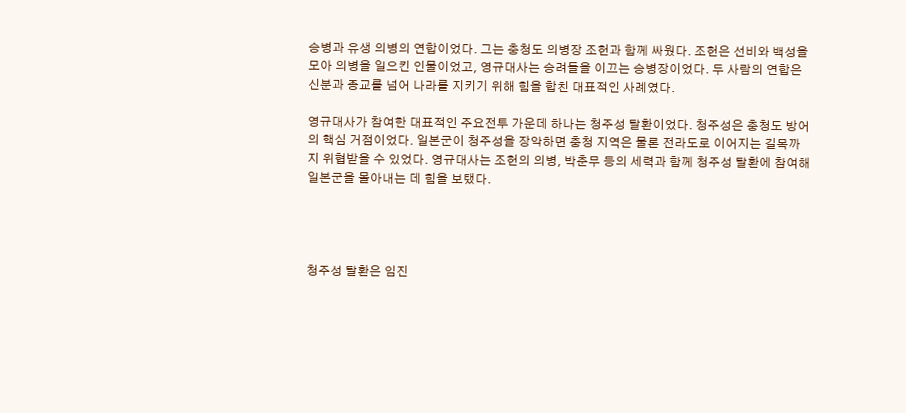승병과 유생 의병의 연합이었다. 그는 충청도 의병장 조헌과 함께 싸웠다. 조헌은 선비와 백성을 모아 의병을 일으킨 인물이었고, 영규대사는 승려들을 이끄는 승병장이었다. 두 사람의 연합은 신분과 종교를 넘어 나라를 지키기 위해 힘을 합친 대표적인 사례였다.

영규대사가 참여한 대표적인 주요전투 가운데 하나는 청주성 탈환이었다. 청주성은 충청도 방어의 핵심 거점이었다. 일본군이 청주성을 장악하면 충청 지역은 물론 전라도로 이어지는 길목까지 위협받을 수 있었다. 영규대사는 조헌의 의병, 박춘무 등의 세력과 함께 청주성 탈환에 참여해 일본군을 몰아내는 데 힘을 보탰다.




청주성 탈환은 임진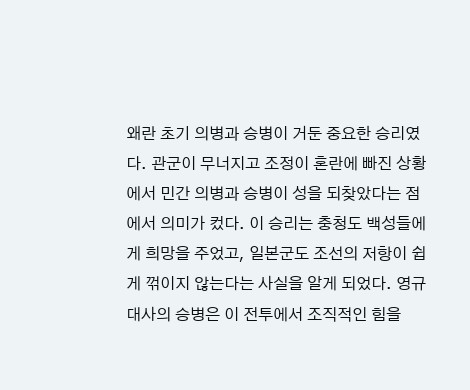왜란 초기 의병과 승병이 거둔 중요한 승리였다. 관군이 무너지고 조정이 혼란에 빠진 상황에서 민간 의병과 승병이 성을 되찾았다는 점에서 의미가 컸다. 이 승리는 충청도 백성들에게 희망을 주었고, 일본군도 조선의 저항이 쉽게 꺾이지 않는다는 사실을 알게 되었다. 영규대사의 승병은 이 전투에서 조직적인 힘을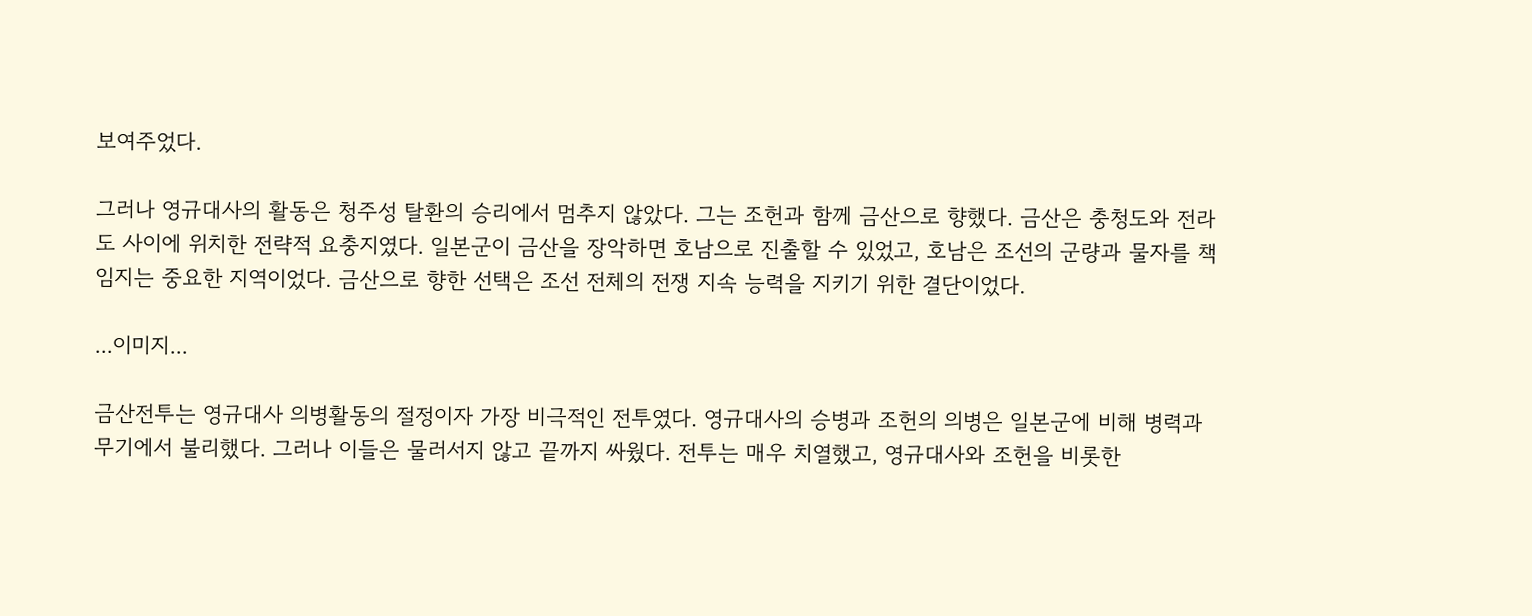보여주었다.

그러나 영규대사의 활동은 청주성 탈환의 승리에서 멈추지 않았다. 그는 조헌과 함께 금산으로 향했다. 금산은 충청도와 전라도 사이에 위치한 전략적 요충지였다. 일본군이 금산을 장악하면 호남으로 진출할 수 있었고, 호남은 조선의 군량과 물자를 책임지는 중요한 지역이었다. 금산으로 향한 선택은 조선 전체의 전쟁 지속 능력을 지키기 위한 결단이었다.

...이미지...

금산전투는 영규대사 의병활동의 절정이자 가장 비극적인 전투였다. 영규대사의 승병과 조헌의 의병은 일본군에 비해 병력과 무기에서 불리했다. 그러나 이들은 물러서지 않고 끝까지 싸웠다. 전투는 매우 치열했고, 영규대사와 조헌을 비롯한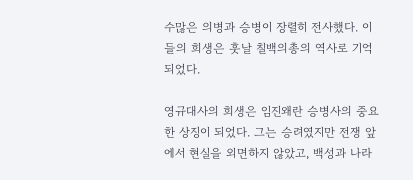수많은 의병과 승병이 장렬히 전사했다. 이들의 희생은 훗날 칠백의총의 역사로 기억되었다.

영규대사의 희생은 임진왜란 승병사의 중요한 상징이 되었다. 그는 승려였지만 전쟁 앞에서 현실을 외면하지 않았고, 백성과 나라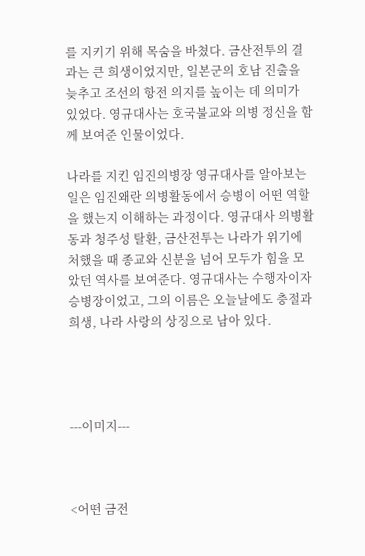를 지키기 위해 목숨을 바쳤다. 금산전투의 결과는 큰 희생이었지만, 일본군의 호남 진출을 늦추고 조선의 항전 의지를 높이는 데 의미가 있었다. 영규대사는 호국불교와 의병 정신을 함께 보여준 인물이었다.

나라를 지킨 임진의병장 영규대사를 알아보는 일은 임진왜란 의병활동에서 승병이 어떤 역할을 했는지 이해하는 과정이다. 영규대사 의병활동과 청주성 탈환, 금산전투는 나라가 위기에 처했을 때 종교와 신분을 넘어 모두가 힘을 모았던 역사를 보여준다. 영규대사는 수행자이자 승병장이었고, 그의 이름은 오늘날에도 충절과 희생, 나라 사랑의 상징으로 남아 있다.




---이미지---



<어떤 금전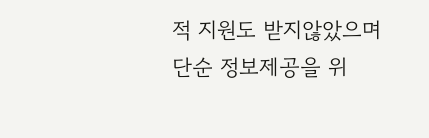적 지원도 받지않았으며 단순 정보제공을 위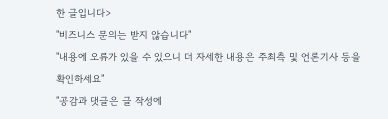한 글입니다>
"비즈니스 문의는 받지 않습니다"
"내용에 오류가 있을 수 있으니 더 자세한 내용은 주최측 및 언론기사 등을 확인하세요"
"공감과 댓글은 글 작성에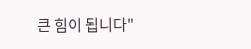큰 힘이 됩니다"